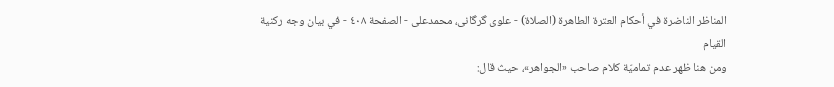المناظر الناضرة في أحکام العترة الطاهرة (الصلاة) - علوی گرگانی، محمدعلی - الصفحة ٤٠٨ - في بيان وجه ركنية القيام
ومن هنا ظهر عدم تماميّة كلام صاحب «الجواهر»، حيث قال: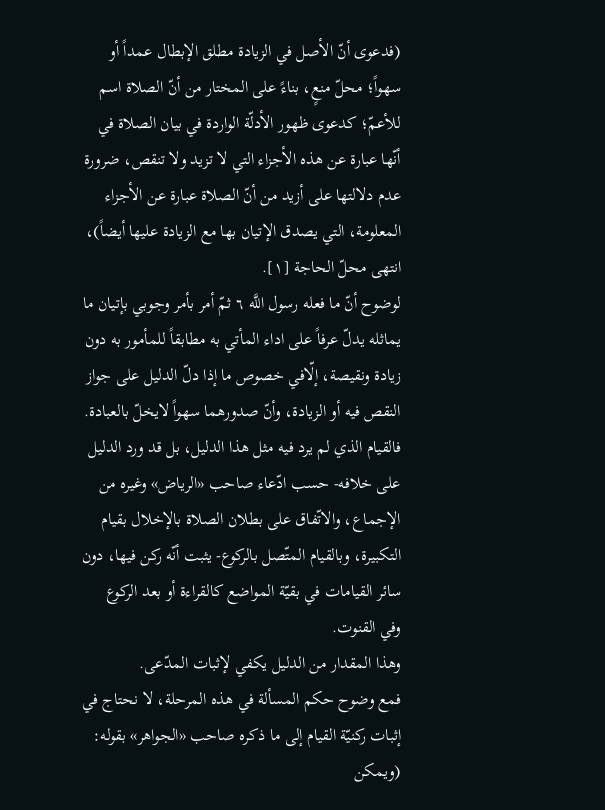(فدعوى أنّ الأصل في الزيادة مطلق الإبطال عمداً أو سهواً؛ محلّ منعٍ، بناءً على المختار من أنّ الصلاة اسم للأعمّ؛ كدعوى ظهور الأدلّة الواردة في بيان الصلاة في أنّها عبارة عن هذه الأجزاء التي لا تزيد ولا تنقص، ضرورة عدم دلالتها على أزيد من أنّ الصلاة عبارة عن الأجزاء المعلومة، التي يصدق الإتيان بها مع الزيادة عليها أيضاً)، انتهى محلّ الحاجة [١].
لوضوح أنّ ما فعله رسول اللَّه ٦ ثمّ أمر بأمر وجوبي بإتيان ما يماثله يدلّ عرفاً على اداء المأتي به مطابقاً للمأمور به دون زيادة ونقيصة، إلّافي خصوص ما إذا دلّ الدليل على جواز النقص فيه أو الزيادة، وأنّ صدورهما سهواً لايخلّ بالعبادة.
فالقيام الذي لم يرد فيه مثل هذا الدليل، بل قد ورد الدليل على خلافه- حسب ادّعاء صاحب «الرياض» وغيره من الإجماع، والاتّفاق على بطلان الصلاة بالإخلال بقيام التكبيرة، وبالقيام المتّصل بالركوع- يثبت أنّه ركن فيها، دون سائر القيامات في بقيّة المواضع كالقراءة أو بعد الركوع وفي القنوت.
وهذا المقدار من الدليل يكفي لإثبات المدّعى.
فمع وضوح حكم المسألة في هذه المرحلة، لا نحتاج في إثبات ركنيّة القيام إلى ما ذكره صاحب «الجواهر» بقوله:
(ويمكن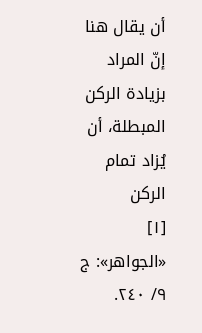أن يقال هنا إنّ المراد بزيادة الركن المبطلة، أن يُزاد تمام الركن
[١] «الجواهر»: ج ٩/ ٢٤٠.